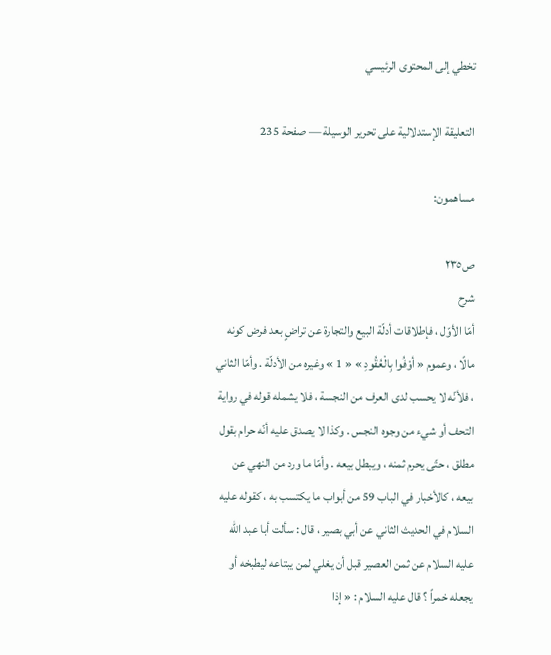تخطي إلى المحتوى الرئيسي

التعليقة الإستدلالية على تحرير الوسيلة — صفحة 235

مساهمون:

ص٢٣٥
شرح
أمّا الأوّل ، فإطلاقات أدلّة البيع والتجارة عن تراضٍ بعد فرض كونه مالًا ، وعموم « أوْفُوا بِالْعُقُودِ » « 1 » وغيره من الأدلّة . وأمّا الثاني ، فلأنّه لا يحسب لدى العرف من النجسة ، فلا يشمله قوله في رواية التحف أو شيء من وجوه النجس . وكذا لا يصدق عليه أنّه حرام بقول مطلق ، حتّى يحرم ثمنه ، ويبطل بيعه . وأمّا ما ورد من النهي عن بيعه ، كالأخبار في الباب 59 من أبواب ما يكتسب به ، كقوله عليه السلام في الحديث الثاني عن أبي بصير ، قال : سألت أبا عبد اللّه عليه السلام عن ثمن العصير قبل أن يغلي لمن يبتاعه ليطبخه أو يجعله خمراً ؟ قال عليه السلام : « إذا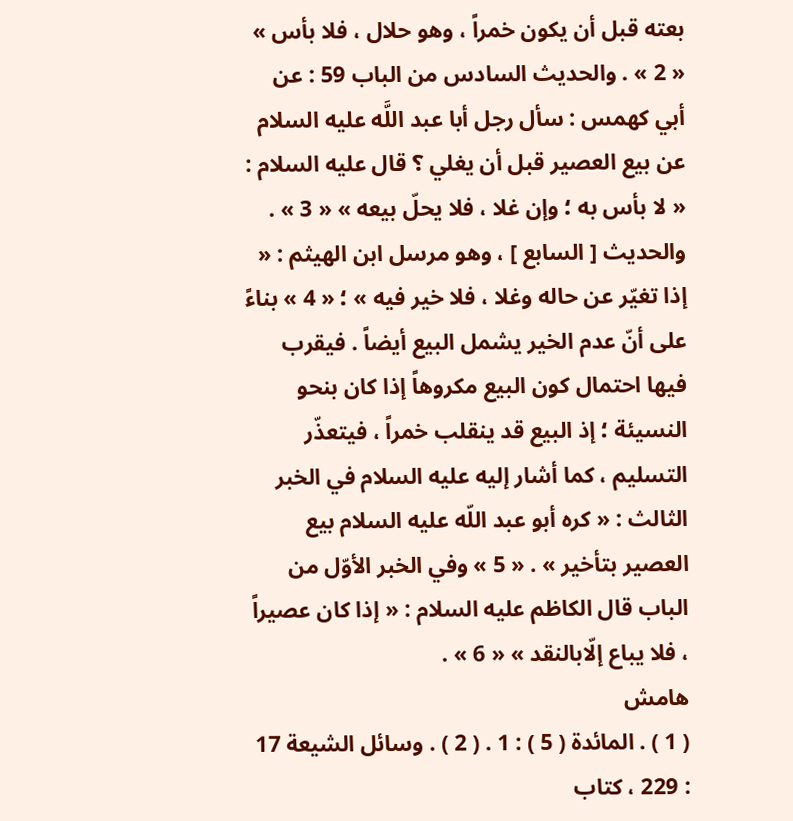بعته قبل أن يكون خمراً ، وهو حلال ، فلا بأس » « 2 » . والحديث السادس من الباب 59 : عن أبي كهمس : سأل رجل أبا عبد اللَّه عليه السلام عن بيع العصير قبل أن يغلي ؟ قال عليه السلام : « لا بأس به ؛ وإن غلا ، فلا يحلّ بيعه » « 3 » . والحديث [ السابع ] ، وهو مرسل ابن الهيثم : « إذا تغيّر عن حاله وغلا ، فلا خير فيه » ؛ « 4 » بناءً على أنّ عدم الخير يشمل البيع أيضاً . فيقرب فيها احتمال كون البيع مكروهاً إذا كان بنحو النسيئة ؛ إذ البيع قد ينقلب خمراً ، فيتعذّر التسليم ، كما أشار إليه عليه السلام في الخبر الثالث : « كره أبو عبد اللّه عليه السلام بيع العصير بتأخير » . « 5 » وفي الخبر الأوّل من الباب قال الكاظم عليه السلام : « إذا كان عصيراً ، فلا يباع إلّابالنقد » « 6 » .
هامش
( 1 ) . المائدة ( 5 ) : 1 . ( 2 ) . وسائل الشيعة 17 : 229 ، كتاب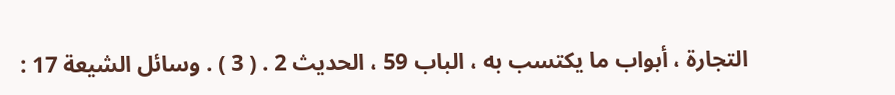التجارة ، أبواب ما يكتسب به ، الباب 59 ، الحديث 2 . ( 3 ) . وسائل الشيعة 17 :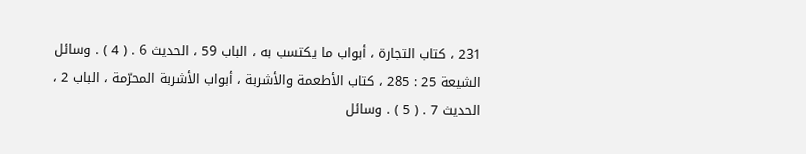231 ، كتاب التجارة ، أبواب ما يكتسب به ، الباب 59 ، الحديث 6 . ( 4 ) . وسائل الشيعة 25 : 285 ، كتاب الأطعمة والأشربة ، أبواب الأشربة المحرّمة ، الباب 2 ، الحديث 7 . ( 5 ) . وسائل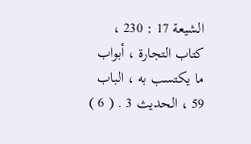الشيعة 17 : 230 ، كتاب التجارة ، أبواب ما يكتسب به ، الباب 59 ، الحديث 3 . ( 6 )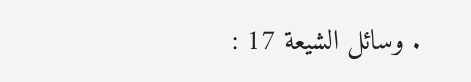. وسائل الشيعة 17 :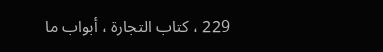229 ، كتاب التجارة ، أبواب ما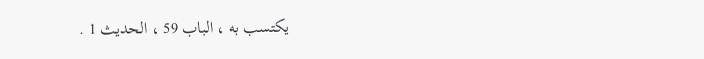يكتسب به ، الباب 59 ، الحديث 1 .